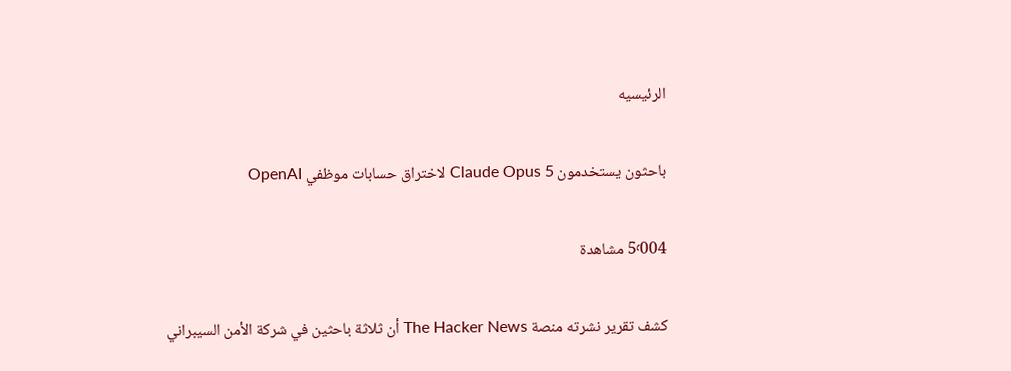الرئيسيه

باحثون يستخدمون Claude Opus 5 لاختراق حسابات موظفي OpenAI

5٬004 مشاهدة

كشف تقرير نشرته منصة The Hacker News أن ثلاثة باحثين في شركة الأمن السيبراني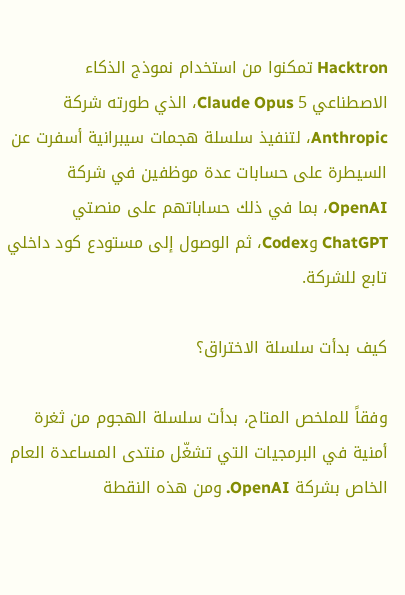Hacktron تمكنوا من استخدام نموذج الذكاء الاصطناعي Claude Opus 5، الذي طورته شركة Anthropic، لتنفيذ سلسلة هجمات سيبرانية أسفرت عن السيطرة على حسابات عدة موظفين في شركة OpenAI، بما في ذلك حساباتهم على منصتي ChatGPT وCodex، ثم الوصول إلى مستودع كود داخلي تابع للشركة.

كيف بدأت سلسلة الاختراق؟

وفقاً للملخص المتاح، بدأت سلسلة الهجوم من ثغرة أمنية في البرمجيات التي تشغّل منتدى المساعدة العام الخاص بشركة OpenAI. ومن هذه النقطة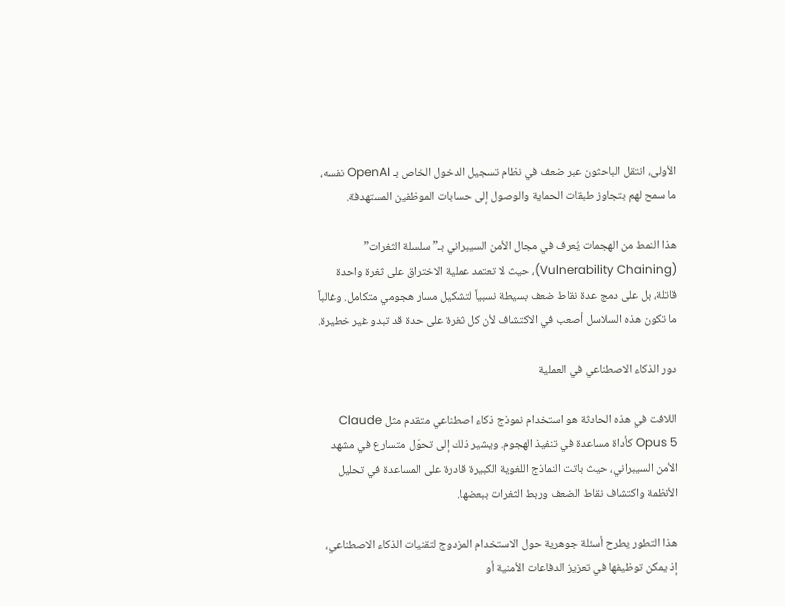الأولى، انتقل الباحثون عبر ضعف في نظام تسجيل الدخول الخاص بـ OpenAI نفسه، ما سمح لهم بتجاوز طبقات الحماية والوصول إلى حسابات الموظفين المستهدفة.

هذا النمط من الهجمات يُعرف في مجال الأمن السيبراني بـ”سلسلة الثغرات” (Vulnerability Chaining)، حيث لا تعتمد عملية الاختراق على ثغرة واحدة قاتلة، بل على دمج عدة نقاط ضعف بسيطة نسبياً لتشكيل مسار هجومي متكامل. وغالباً ما تكون هذه السلاسل أصعب في الاكتشاف لأن كل ثغرة على حدة قد تبدو غير خطيرة.

دور الذكاء الاصطناعي في العملية

اللافت في هذه الحادثة هو استخدام نموذج ذكاء اصطناعي متقدم مثل Claude Opus 5 كأداة مساعدة في تنفيذ الهجوم. ويشير ذلك إلى تحوّل متسارع في مشهد الأمن السيبراني، حيث باتت النماذج اللغوية الكبيرة قادرة على المساعدة في تحليل الأنظمة واكتشاف نقاط الضعف وربط الثغرات ببعضها.

هذا التطور يطرح أسئلة جوهرية حول الاستخدام المزدوج لتقنيات الذكاء الاصطناعي، إذ يمكن توظيفها في تعزيز الدفاعات الأمنية أو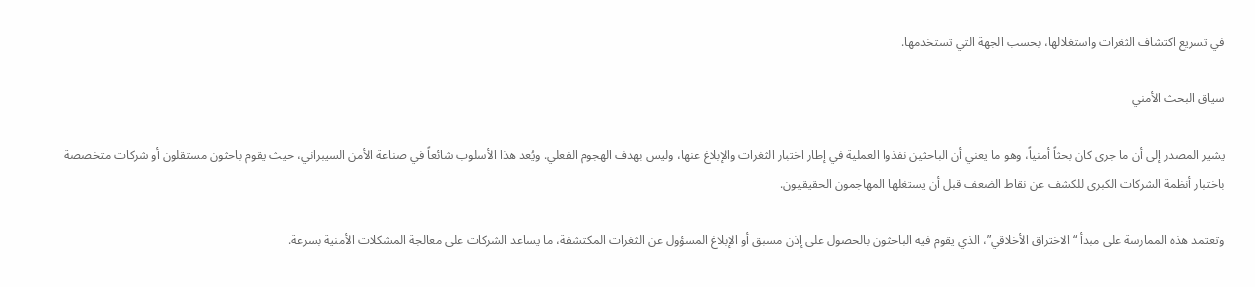في تسريع اكتشاف الثغرات واستغلالها، بحسب الجهة التي تستخدمها.

سياق البحث الأمني

يشير المصدر إلى أن ما جرى كان بحثاً أمنياً، وهو ما يعني أن الباحثين نفذوا العملية في إطار اختبار الثغرات والإبلاغ عنها، وليس بهدف الهجوم الفعلي. ويُعد هذا الأسلوب شائعاً في صناعة الأمن السيبراني، حيث يقوم باحثون مستقلون أو شركات متخصصة باختبار أنظمة الشركات الكبرى للكشف عن نقاط الضعف قبل أن يستغلها المهاجمون الحقيقيون.

وتعتمد هذه الممارسة على مبدأ “الاختراق الأخلاقي”، الذي يقوم فيه الباحثون بالحصول على إذن مسبق أو الإبلاغ المسؤول عن الثغرات المكتشفة، ما يساعد الشركات على معالجة المشكلات الأمنية بسرعة.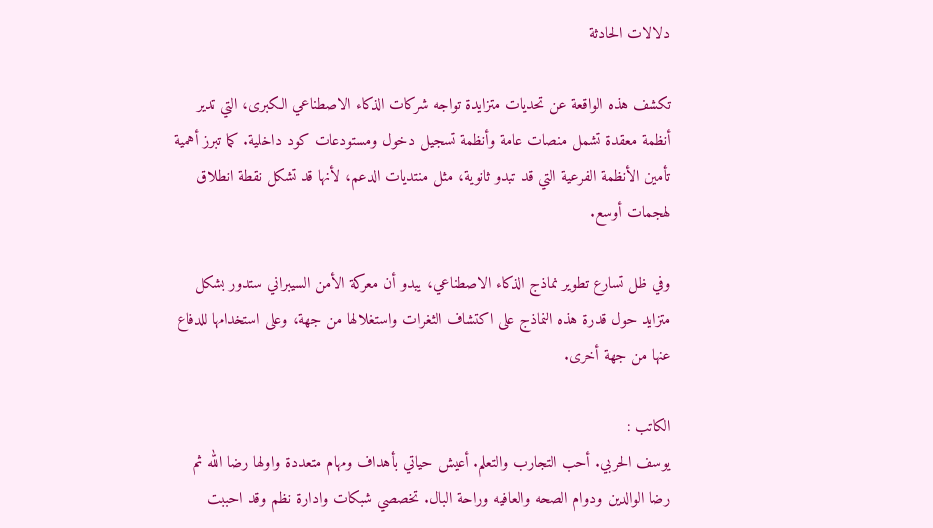دلالات الحادثة

تكشف هذه الواقعة عن تحديات متزايدة تواجه شركات الذكاء الاصطناعي الكبرى، التي تدير أنظمة معقدة تشمل منصات عامة وأنظمة تسجيل دخول ومستودعات كود داخلية. كما تبرز أهمية تأمين الأنظمة الفرعية التي قد تبدو ثانوية، مثل منتديات الدعم، لأنها قد تشكل نقطة انطلاق لهجمات أوسع.

وفي ظل تسارع تطوير نماذج الذكاء الاصطناعي، يبدو أن معركة الأمن السيبراني ستدور بشكل متزايد حول قدرة هذه النماذج على اكتشاف الثغرات واستغلالها من جهة، وعلى استخدامها للدفاع عنها من جهة أخرى.

الكاتب :
يوسف الحربي. أحب التجارب والتعلم. أعيش حياتي بأهداف ومهام متعددة واولها رضا الله ثم رضا الوالدين ودوام الصحه والعافيه وراحة البال. تخصصي شبكات وادارة نظم وقد احببت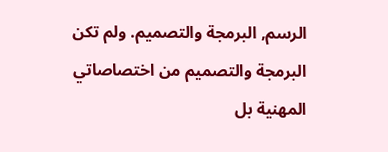الرسم, البرمجة والتصميم. ولم تكن البرمجة والتصميم من اختصاصاتي المهنية بل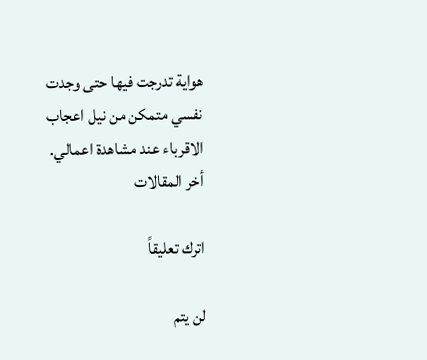هواية تدرجت فيها حتى وجدت نفسي متمكن من نيل اعجاب الاقرباء عند مشاهدة اعمالي.
أخر المقالات

اترك تعليقاً

لن يتم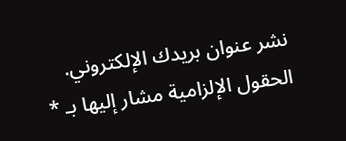نشر عنوان بريدك الإلكتروني. الحقول الإلزامية مشار إليها بـ *